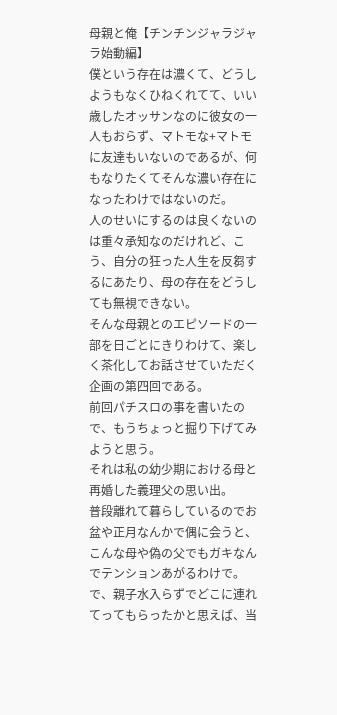母親と俺【チンチンジャラジャラ始動編】
僕という存在は濃くて、どうしようもなくひねくれてて、いい歳したオッサンなのに彼女の一人もおらず、マトモな+マトモに友達もいないのであるが、何もなりたくてそんな濃い存在になったわけではないのだ。
人のせいにするのは良くないのは重々承知なのだけれど、こう、自分の狂った人生を反芻するにあたり、母の存在をどうしても無視できない。
そんな母親とのエピソードの一部を日ごとにきりわけて、楽しく茶化してお話させていただく企画の第四回である。
前回パチスロの事を書いたので、もうちょっと掘り下げてみようと思う。
それは私の幼少期における母と再婚した義理父の思い出。
普段離れて暮らしているのでお盆や正月なんかで偶に会うと、こんな母や偽の父でもガキなんでテンションあがるわけで。
で、親子水入らずでどこに連れてってもらったかと思えば、当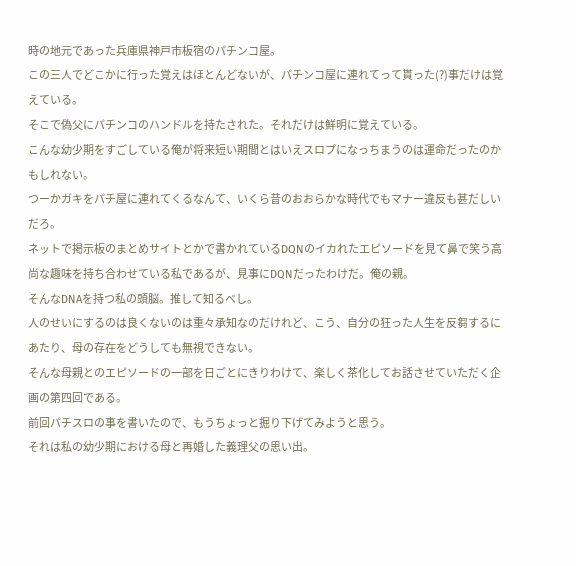時の地元であった兵庫県神戸市板宿のパチンコ屋。
この三人でどこかに行った覚えはほとんどないが、パチンコ屋に連れてって貰った(?)事だけは覚えている。
そこで偽父にパチンコのハンドルを持たされた。それだけは鮮明に覚えている。
こんな幼少期をすごしている俺が将来短い期間とはいえスロプになっちまうのは運命だったのかもしれない。
つーかガキをパチ屋に連れてくるなんて、いくら昔のおおらかな時代でもマナー違反も甚だしいだろ。
ネットで掲示板のまとめサイトとかで書かれているDQNのイカれたエピソードを見て鼻で笑う高尚な趣味を持ち合わせている私であるが、見事にDQNだったわけだ。俺の親。
そんなDNAを持つ私の頭脳。推して知るべし。
人のせいにするのは良くないのは重々承知なのだけれど、こう、自分の狂った人生を反芻するにあたり、母の存在をどうしても無視できない。
そんな母親とのエピソードの一部を日ごとにきりわけて、楽しく茶化してお話させていただく企画の第四回である。
前回パチスロの事を書いたので、もうちょっと掘り下げてみようと思う。
それは私の幼少期における母と再婚した義理父の思い出。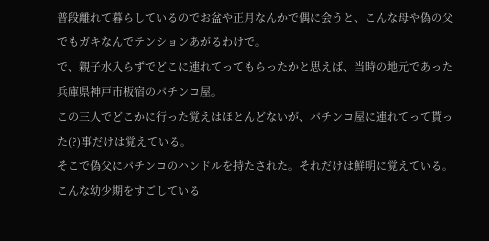普段離れて暮らしているのでお盆や正月なんかで偶に会うと、こんな母や偽の父でもガキなんでテンションあがるわけで。
で、親子水入らずでどこに連れてってもらったかと思えば、当時の地元であった兵庫県神戸市板宿のパチンコ屋。
この三人でどこかに行った覚えはほとんどないが、パチンコ屋に連れてって貰った(?)事だけは覚えている。
そこで偽父にパチンコのハンドルを持たされた。それだけは鮮明に覚えている。
こんな幼少期をすごしている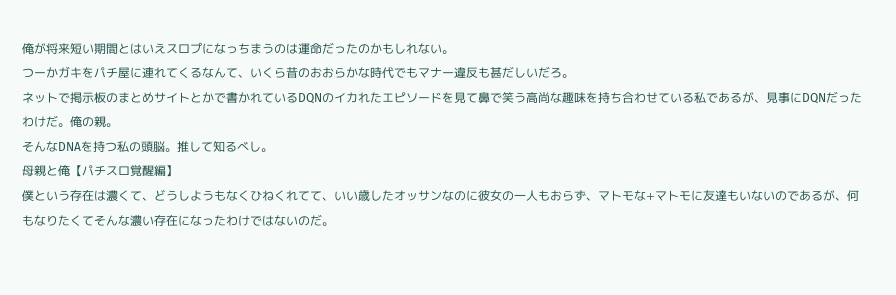俺が将来短い期間とはいえスロプになっちまうのは運命だったのかもしれない。
つーかガキをパチ屋に連れてくるなんて、いくら昔のおおらかな時代でもマナー違反も甚だしいだろ。
ネットで掲示板のまとめサイトとかで書かれているDQNのイカれたエピソードを見て鼻で笑う高尚な趣味を持ち合わせている私であるが、見事にDQNだったわけだ。俺の親。
そんなDNAを持つ私の頭脳。推して知るべし。
母親と俺【パチスロ覚醒編】
僕という存在は濃くて、どうしようもなくひねくれてて、いい歳したオッサンなのに彼女の一人もおらず、マトモな+マトモに友達もいないのであるが、何もなりたくてそんな濃い存在になったわけではないのだ。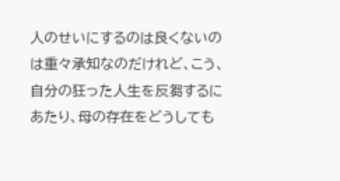人のせいにするのは良くないのは重々承知なのだけれど、こう、自分の狂った人生を反芻するにあたり、母の存在をどうしても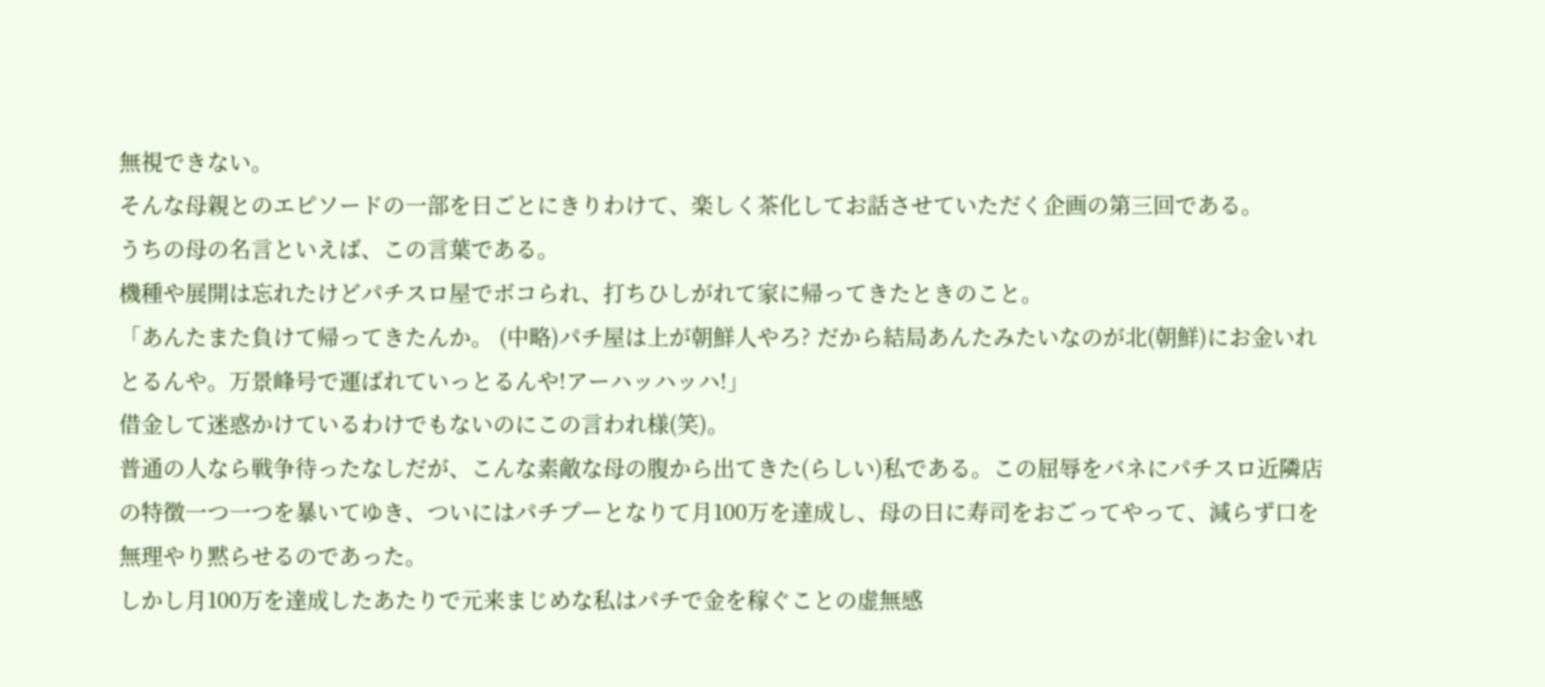無視できない。
そんな母親とのエピソードの一部を日ごとにきりわけて、楽しく茶化してお話させていただく企画の第三回である。
うちの母の名言といえば、この言葉である。
機種や展開は忘れたけどパチスロ屋でボコられ、打ちひしがれて家に帰ってきたときのこと。
「あんたまた負けて帰ってきたんか。 (中略)パチ屋は上が朝鮮人やろ? だから結局あんたみたいなのが北(朝鮮)にお金いれとるんや。万景峰号で運ばれていっとるんや!アーハッハッハ!」
借金して迷惑かけているわけでもないのにこの言われ様(笑)。
普通の人なら戦争待ったなしだが、こんな素敵な母の腹から出てきた(らしい)私である。この屈辱をバネにパチスロ近隣店の特徴一つ一つを暴いてゆき、ついにはパチプーとなりて月100万を達成し、母の日に寿司をおごってやって、減らず口を無理やり黙らせるのであった。
しかし月100万を達成したあたりで元来まじめな私はパチで金を稼ぐことの虚無感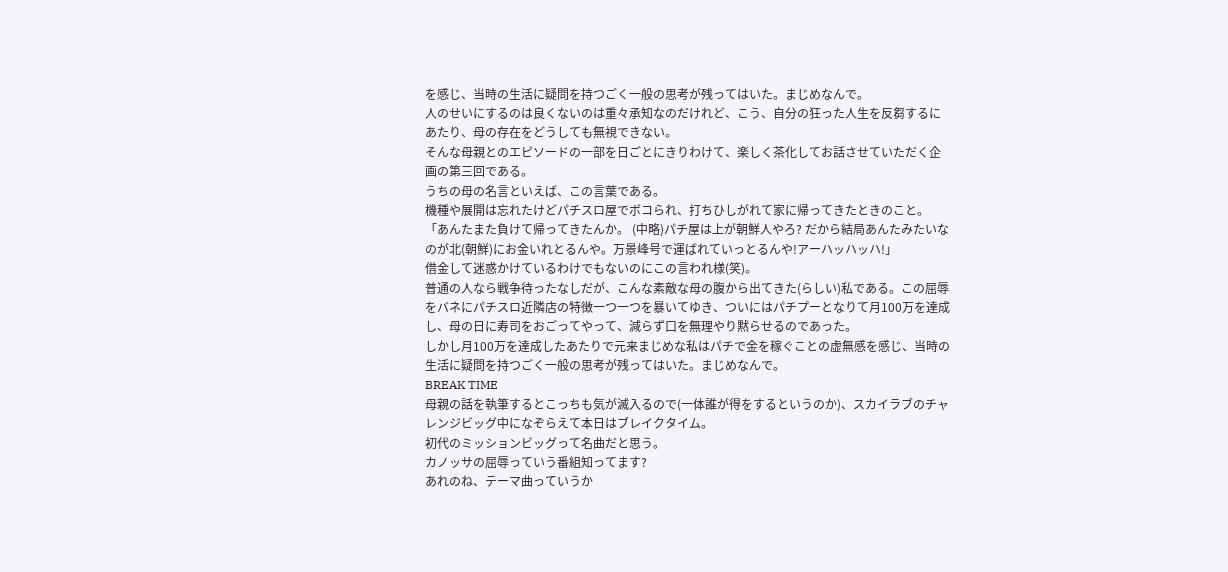を感じ、当時の生活に疑問を持つごく一般の思考が残ってはいた。まじめなんで。
人のせいにするのは良くないのは重々承知なのだけれど、こう、自分の狂った人生を反芻するにあたり、母の存在をどうしても無視できない。
そんな母親とのエピソードの一部を日ごとにきりわけて、楽しく茶化してお話させていただく企画の第三回である。
うちの母の名言といえば、この言葉である。
機種や展開は忘れたけどパチスロ屋でボコられ、打ちひしがれて家に帰ってきたときのこと。
「あんたまた負けて帰ってきたんか。 (中略)パチ屋は上が朝鮮人やろ? だから結局あんたみたいなのが北(朝鮮)にお金いれとるんや。万景峰号で運ばれていっとるんや!アーハッハッハ!」
借金して迷惑かけているわけでもないのにこの言われ様(笑)。
普通の人なら戦争待ったなしだが、こんな素敵な母の腹から出てきた(らしい)私である。この屈辱をバネにパチスロ近隣店の特徴一つ一つを暴いてゆき、ついにはパチプーとなりて月100万を達成し、母の日に寿司をおごってやって、減らず口を無理やり黙らせるのであった。
しかし月100万を達成したあたりで元来まじめな私はパチで金を稼ぐことの虚無感を感じ、当時の生活に疑問を持つごく一般の思考が残ってはいた。まじめなんで。
BREAK TIME
母親の話を執筆するとこっちも気が滅入るので(一体誰が得をするというのか)、スカイラブのチャレンジビッグ中になぞらえて本日はブレイクタイム。
初代のミッションビッグって名曲だと思う。
カノッサの屈辱っていう番組知ってます?
あれのね、テーマ曲っていうか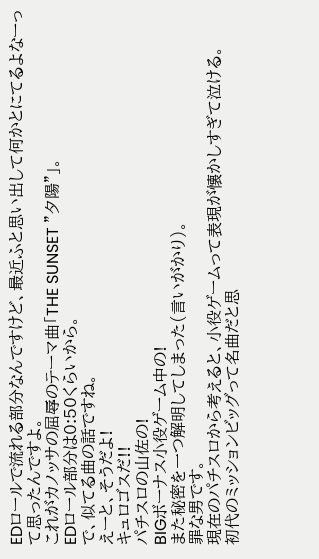EDロールで流れる部分なんですけど、最近ふと思い出して何かとにてるよなーって思ったんですよ。
これがカノッサの屈辱のテーマ曲「THE SUNSET "夕陽"」。
EDロール部分は0:50くらいから。
で、似てる曲の話ですね。
えーと、そうだよ!
キュロゴスだ!!
パチスロの山佐の!
BIGボーナス小役ゲーム中の!
また秘密を一つ解明してしまった(言いがかり)。
罪な男です。
現在のパチスロから考えると、小役ゲームって表現が懐かしすぎて泣ける。
初代のミッションビッグって名曲だと思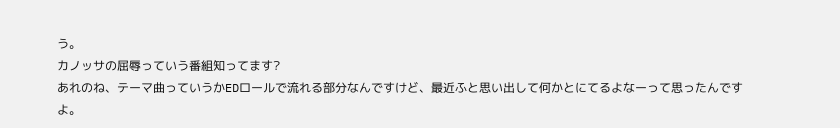う。
カノッサの屈辱っていう番組知ってます?
あれのね、テーマ曲っていうかEDロールで流れる部分なんですけど、最近ふと思い出して何かとにてるよなーって思ったんですよ。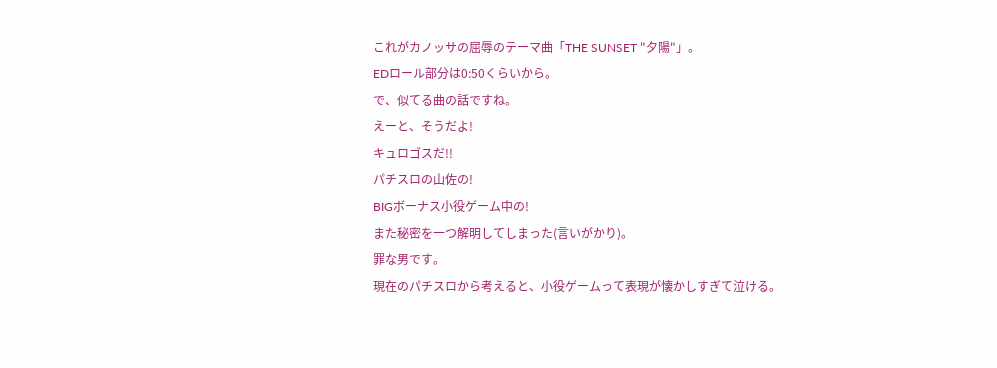これがカノッサの屈辱のテーマ曲「THE SUNSET "夕陽"」。
EDロール部分は0:50くらいから。
で、似てる曲の話ですね。
えーと、そうだよ!
キュロゴスだ!!
パチスロの山佐の!
BIGボーナス小役ゲーム中の!
また秘密を一つ解明してしまった(言いがかり)。
罪な男です。
現在のパチスロから考えると、小役ゲームって表現が懐かしすぎて泣ける。